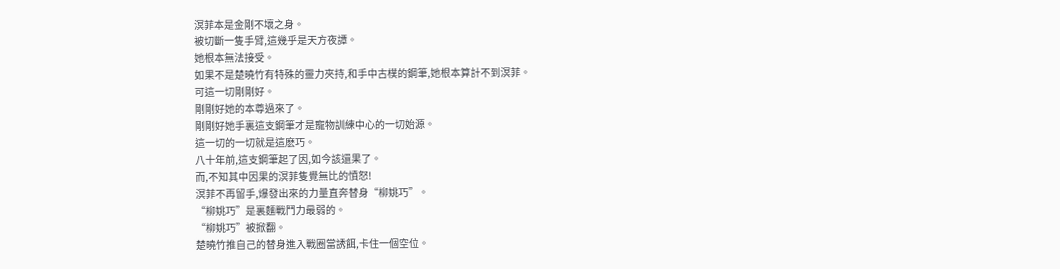溟菲本是金剛不壞之身。
被切斷一隻手臂,這幾乎是天方夜譚。
她根本無法接受。
如果不是楚曉竹有特殊的靈力夾持,和手中古樸的鋼筆,她根本算計不到溟菲。
可這一切剛剛好。
剛剛好她的本尊過來了。
剛剛好她手裏這支鋼筆才是寵物訓練中心的一切始源。
這一切的一切就是這麽巧。
八十年前,這支鋼筆起了因,如今該還果了。
而,不知其中因果的溟菲隻覺無比的憤怒!
溟菲不再留手,爆發出來的力量直奔替身“柳姚巧”。
“柳姚巧”是裏麵戰鬥力最弱的。
“柳姚巧”被掀翻。
楚曉竹推自己的替身進入戰圈當誘餌,卡住一個空位。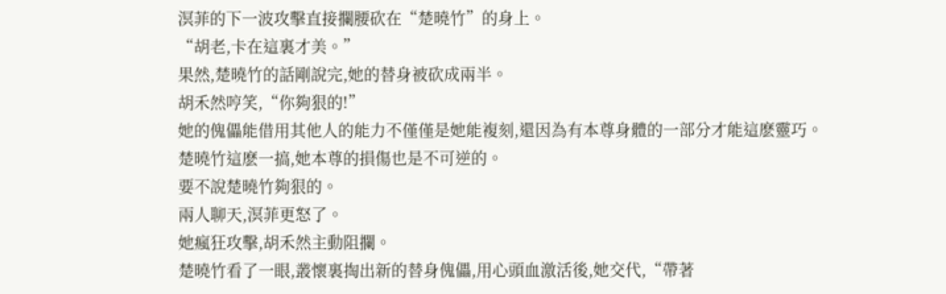溟菲的下一波攻擊直接攔腰砍在“楚曉竹”的身上。
“胡老,卡在這裏才美。”
果然,楚曉竹的話剛說完,她的替身被砍成兩半。
胡禾然哼笑,“你夠狠的!”
她的傀儡能借用其他人的能力不僅僅是她能複刻,還因為有本尊身體的一部分才能這麽靈巧。
楚曉竹這麽一搞,她本尊的損傷也是不可逆的。
要不說楚曉竹夠狠的。
兩人聊天,溟菲更怒了。
她瘋狂攻擊,胡禾然主動阻攔。
楚曉竹看了一眼,叢懷裏掏出新的替身傀儡,用心頭血激活後,她交代,“帶著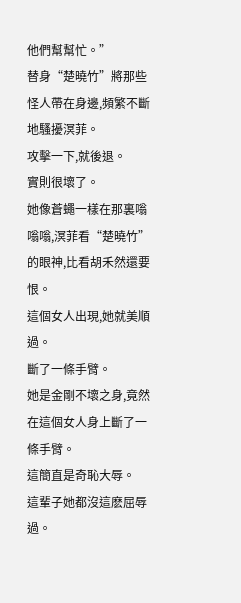他們幫幫忙。”
替身“楚曉竹”將那些怪人帶在身邊,頻繁不斷地騷擾溟菲。
攻擊一下,就後退。
實則很壞了。
她像蒼蠅一樣在那裏嗡嗡嗡,溟菲看“楚曉竹”的眼神,比看胡禾然還要恨。
這個女人出現,她就美順過。
斷了一條手臂。
她是金剛不壞之身,竟然在這個女人身上斷了一條手臂。
這簡直是奇恥大辱。
這輩子她都沒這麽屈辱過。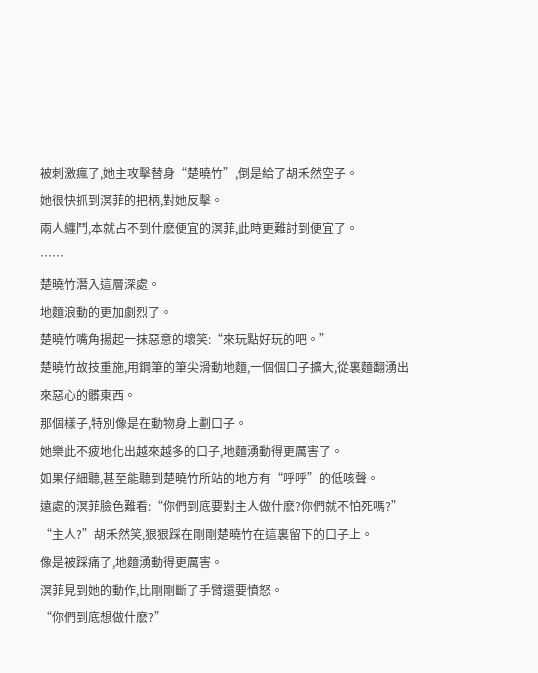被刺激瘋了,她主攻擊替身“楚曉竹”,倒是給了胡禾然空子。
她很快抓到溟菲的把柄,對她反擊。
兩人纏鬥,本就占不到什麽便宜的溟菲,此時更難討到便宜了。
……
楚曉竹潛入這層深處。
地麵浪動的更加劇烈了。
楚曉竹嘴角揚起一抹惡意的壞笑:“來玩點好玩的吧。”
楚曉竹故技重施,用鋼筆的筆尖滑動地麵,一個個口子擴大,從裏麵翻湧出來惡心的髒東西。
那個樣子,特別像是在動物身上劃口子。
她樂此不疲地化出越來越多的口子,地麵湧動得更厲害了。
如果仔細聽,甚至能聽到楚曉竹所站的地方有“呼呼”的低咳聲。
遠處的溟菲臉色難看:“你們到底要對主人做什麽?你們就不怕死嗎?”
“主人?”胡禾然笑,狠狠踩在剛剛楚曉竹在這裏留下的口子上。
像是被踩痛了,地麵湧動得更厲害。
溟菲見到她的動作,比剛剛斷了手臂還要憤怒。
“你們到底想做什麽?”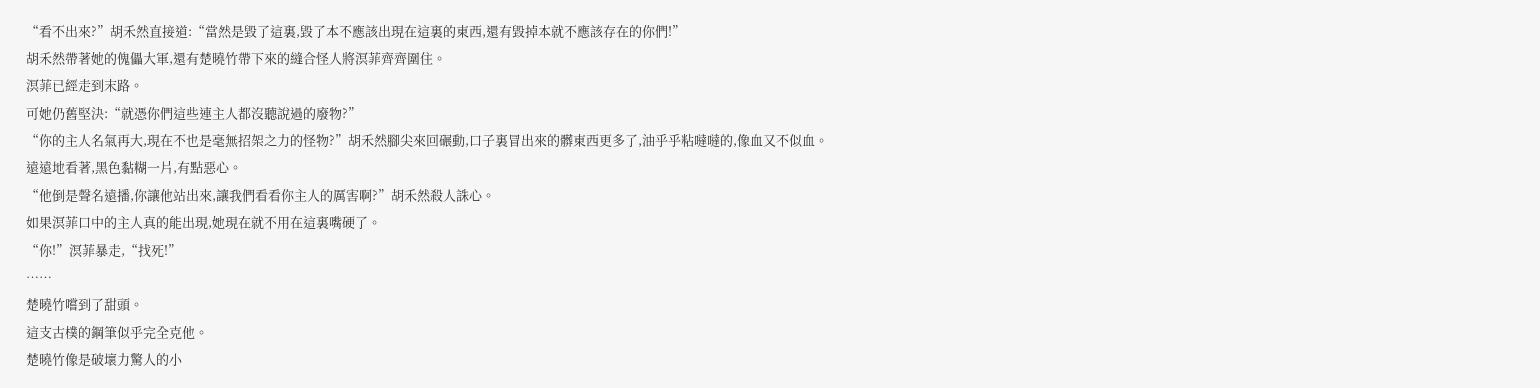“看不出來?”胡禾然直接道:“當然是毀了這裏,毀了本不應該出現在這裏的東西,還有毀掉本就不應該存在的你們!”
胡禾然帶著她的傀儡大軍,還有楚曉竹帶下來的縫合怪人將溟菲齊齊圍住。
溟菲已經走到末路。
可她仍舊堅決:“就憑你們這些連主人都沒聽說過的廢物?”
“你的主人名氣再大,現在不也是毫無招架之力的怪物?”胡禾然腳尖來回碾動,口子裏冒出來的髒東西更多了,油乎乎粘噠噠的,像血又不似血。
遠遠地看著,黑色黏糊一片,有點惡心。
“他倒是聲名遠播,你讓他站出來,讓我們看看你主人的厲害啊?”胡禾然殺人誅心。
如果溟菲口中的主人真的能出現,她現在就不用在這裏嘴硬了。
“你!”溟菲暴走,“找死!”
……
楚曉竹嚐到了甜頭。
這支古樸的鋼筆似乎完全克他。
楚曉竹像是破壞力驚人的小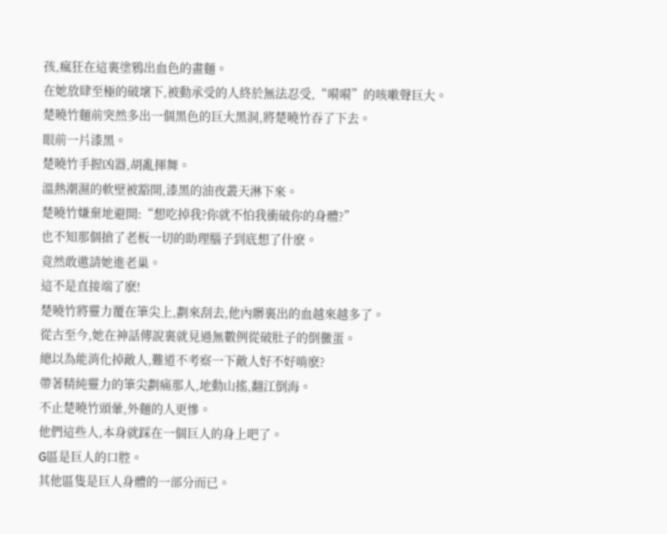孩,瘋狂在這裏塗鴉出血色的畫麵。
在她放肆至極的破壞下,被動承受的人終於無法忍受,“嗬嗬”的咳嗽聲巨大。
楚曉竹麵前突然多出一個黑色的巨大黑洞,將楚曉竹吞了下去。
眼前一片漆黑。
楚曉竹手握凶器,胡亂揮舞。
溫熱潮濕的軟壁被豁開,漆黑的油夜叢天淋下來。
楚曉竹嫌棄地避開:“想吃掉我?你就不怕我衝破你的身體?”
也不知那個搶了老板一切的助理腦子到底想了什麽。
竟然敢邀請她進老巢。
這不是直接端了麽!
楚曉竹將靈力覆在筆尖上,劃來刮去,他內髒裏出的血越來越多了。
從古至今,她在神話傳說裏就見過無數例從破肚子的倒黴蛋。
總以為能消化掉敵人,難道不考察一下敵人好不好啃麽?
帶著精純靈力的筆尖劃痛那人,地動山搖,翻江倒海。
不止楚曉竹頭暈,外麵的人更慘。
他們這些人,本身就踩在一個巨人的身上吧了。
G區是巨人的口腔。
其他區隻是巨人身體的一部分而已。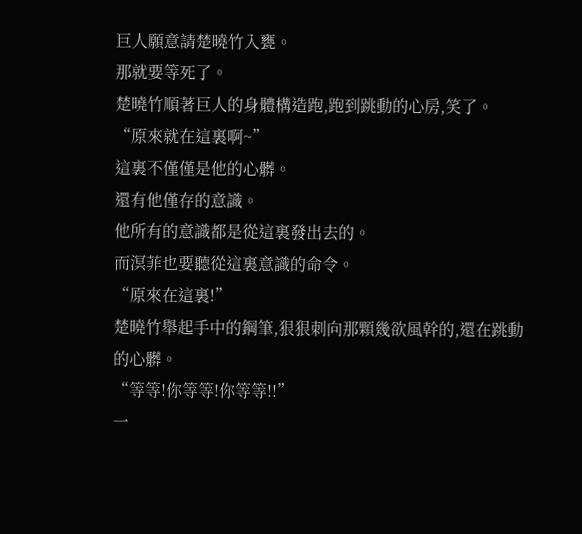巨人願意請楚曉竹入甕。
那就要等死了。
楚曉竹順著巨人的身體構造跑,跑到跳動的心房,笑了。
“原來就在這裏啊~”
這裏不僅僅是他的心髒。
還有他僅存的意識。
他所有的意識都是從這裏發出去的。
而溟菲也要聽從這裏意識的命令。
“原來在這裏!”
楚曉竹舉起手中的鋼筆,狠狠刺向那顆幾欲風幹的,還在跳動的心髒。
“等等!你等等!你等等!!”
一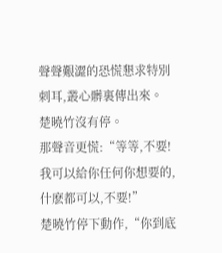聲聲艱澀的恐慌懇求特別刺耳,叢心髒裏傳出來。
楚曉竹沒有停。
那聲音更慌:“等等,不要!我可以給你任何你想要的,什麽都可以,不要!”
楚曉竹停下動作,“你到底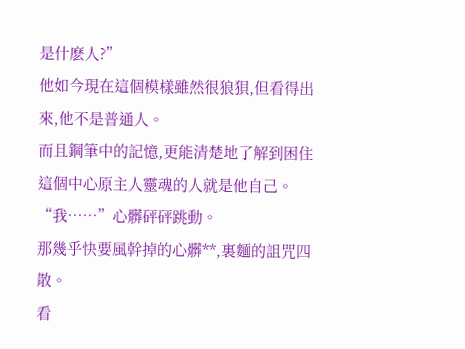是什麽人?”
他如今現在這個模樣雖然很狼狽,但看得出來,他不是普通人。
而且鋼筆中的記憶,更能清楚地了解到困住這個中心原主人靈魂的人就是他自己。
“我……”心髒砰砰跳動。
那幾乎快要風幹掉的心髒**,裏麵的詛咒四散。
看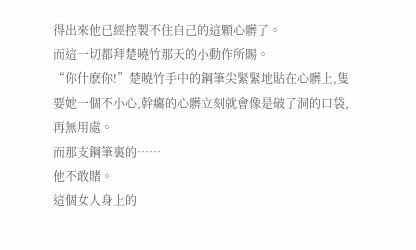得出來他已經控製不住自己的這顆心髒了。
而這一切都拜楚曉竹那天的小動作所賜。
“你什麽你!”楚曉竹手中的鋼筆尖緊緊地貼在心髒上,隻要她一個不小心,幹癟的心髒立刻就會像是破了洞的口袋,再無用處。
而那支鋼筆裏的……
他不敢賭。
這個女人身上的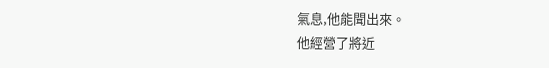氣息,他能聞出來。
他經營了將近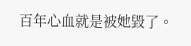百年心血就是被她毀了。